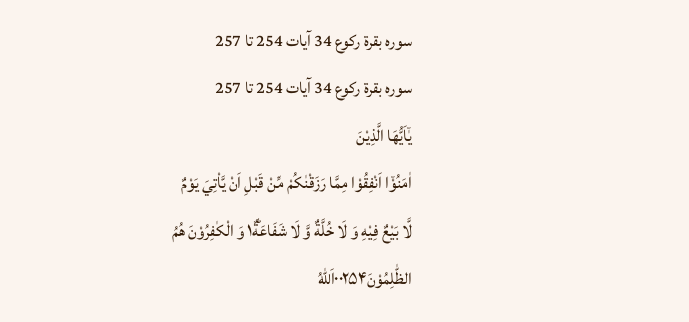سورہ بقرۃ رکوع 34 آیات 254 تا 257
سورہ بقرۃ رکوع 34 آیات 254 تا 257
يٰۤاَيُّهَا الَّذِيْنَ
اٰمَنُوْۤا اَنْفِقُوْا مِمَّا رَزَقْنٰكُمْ مِّنْ قَبْلِ اَنْ يَّاْتِيَ يَوْمٌ
لَّا بَيْعٌ فِيْهِ وَ لَا خُلَّةٌ وَّ لَا شَفَاعَةٌ١ؕ وَ الْكٰفِرُوْنَ هُمُ
الظّٰلِمُوْنَ۰۰۲۵۴اَللّٰهُ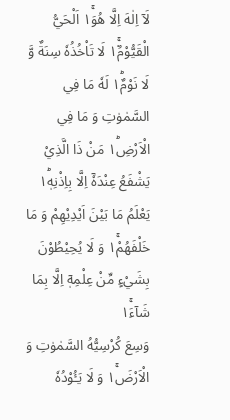لَاۤ اِلٰهَ اِلَّا هُوَ١ۚ اَلْحَيُّ الْقَيُّوْمُ١ۚ۬ لَا تَاْخُذُهٗ سِنَةٌ وَّ
لَا نَوْمٌ١ؕ لَهٗ مَا فِي السَّمٰوٰتِ وَ مَا فِي الْاَرْضِ١ؕ مَنْ ذَا الَّذِيْ
يَشْفَعُ عِنْدَهٗۤ اِلَّا بِاِذْنِهٖ١ؕ يَعْلَمُ مَا بَيْنَ اَيْدِيْهِمْ وَ مَا
خَلْفَهُمْ١ۚ وَ لَا يُحِيْطُوْنَ بِشَيْءٍ مِّنْ عِلْمِهٖۤ اِلَّا بِمَا شَآءَ١ۚ
وَسِعَ كُرْسِيُّهُ السَّمٰوٰتِ وَ الْاَرْضَ١ۚ وَ لَا يَـُٔوْدُهٗ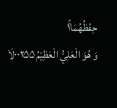حِفْظُهُمَا١ۚ
وَ هُوَ الْعَلِيُّ الْعَظِيْمُ۰۰۲۵۵لَاۤ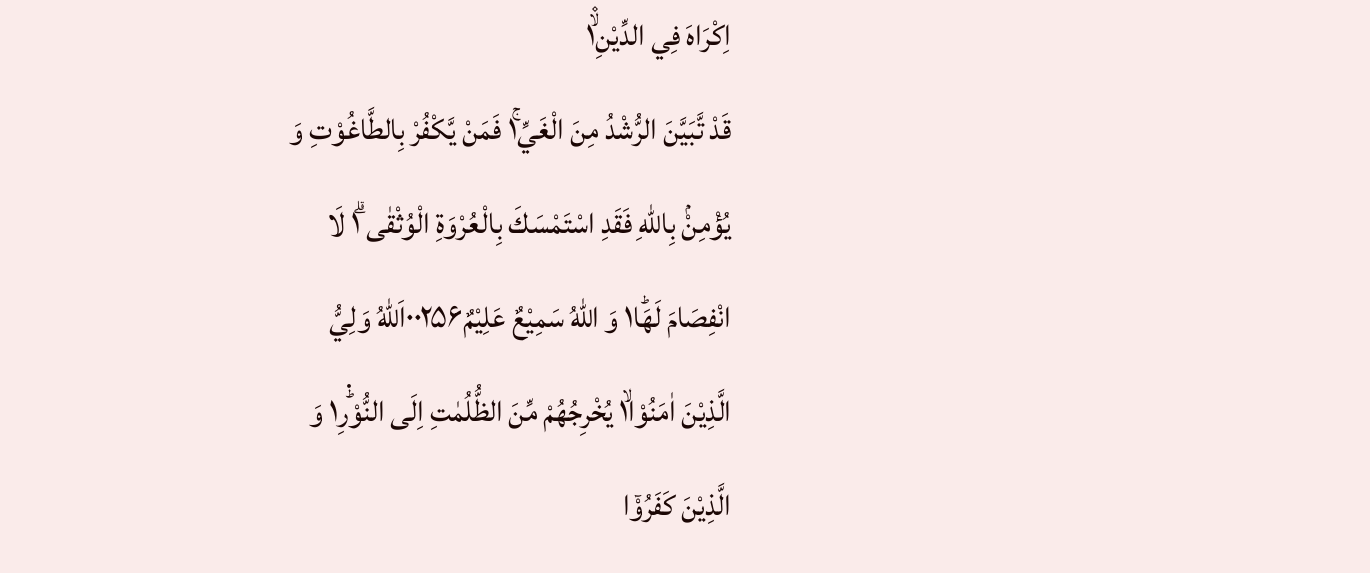اِكْرَاهَ فِي الدِّيْنِ١ۙ۫
قَدْ تَّبَيَّنَ الرُّشْدُ مِنَ الْغَيِّ١ۚ فَمَنْ يَّكْفُرْ بِالطَّاغُوْتِ وَ
يُؤْمِنْۢ بِاللّٰهِ فَقَدِ اسْتَمْسَكَ بِالْعُرْوَةِ الْوُثْقٰى ١ۗ لَا
انْفِصَامَ لَهَا١ؕ وَ اللّٰهُ سَمِيْعٌ عَلِيْمٌ۰۰۲۵۶اَللّٰهُ وَلِيُّ
الَّذِيْنَ اٰمَنُوْا١ۙ يُخْرِجُهُمْ مِّنَ الظُّلُمٰتِ اِلَى النُّوْرِ١ؕ۬ وَ
الَّذِيْنَ كَفَرُوْۤا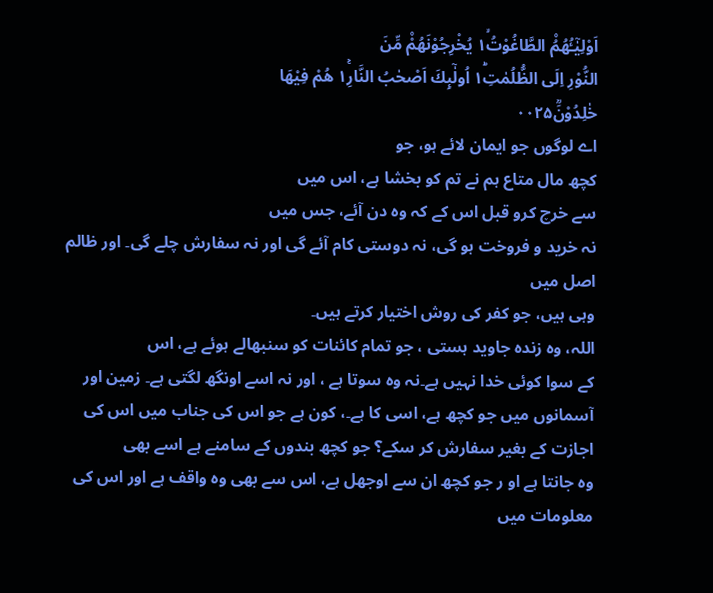اَوْلِيٰٓـُٔهُمُ۠ الطَّاغُوْتُ١ۙ يُخْرِجُوْنَهُمْ۠ مِّنَ
النُّوْرِ اِلَى الظُّلُمٰتِ١ؕ اُولٰٓىِٕكَ اَصْحٰبُ النَّارِ١ۚ هُمْ فِيْهَا
خٰلِدُوْنَؒ۰۰۲۵
اے لوگوں جو ایمان لائے ہو، جو
کچھ مال متاع ہم نے تم کو بخشا ہے، اس میں
سے خرچ کرو قبل اس کے کہ وہ دن آئے، جس میں
نہ خرید و فروخت ہو گی، نہ دوستی کام آئے گی اور نہ سفارش چلے گی۔ اور ظالم اصل میں
وہی ہیں، جو کفر کی روش اختیار کرتے ہیں۔
اللہ، وہ زندہ جاوید ہستی ، جو تمام کائنات کو سنبھالے ہوئے ہے، اس
کے سوا کوئی خدا نہیں ہے۔نہ وہ سوتا ہے ، اور نہ اسے اونگھ لگتی ہے۔ زمین اور
آسمانوں میں جو کچھ ہے، اسی کا ہے۔، کون ہے جو اس کی جناب میں اس کی اجازت کے بغیر سفارش کر سکے؟ جو کچھ بندوں کے سامنے ہے اسے بھی
وہ جانتا ہے او ر جو کچھ ان سے اوجھل ہے، اس سے بھی وہ واقف ہے اور اس کی معلومات میں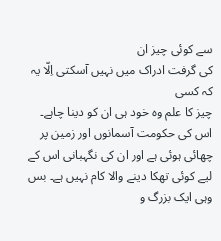سے کوئی چیز ان
کی گرفت ادراک میں نہیں آسکتی اِلّا یہ کہ کسی
چیز کا علم وہ خود ہی ان کو دینا چاہے۔ اس کی حکومت آسمانوں اور زمین پر
چھائی ہوئی ہے اور ان کی نگہبانی اس کے لیے کوئی تھکا دینے والا کام نہیں ہے۔ بس
وہی ایک بزرگ و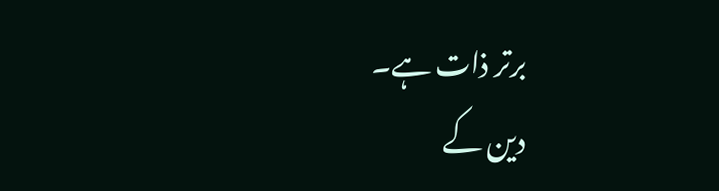برتر ذات ہے۔
دین کے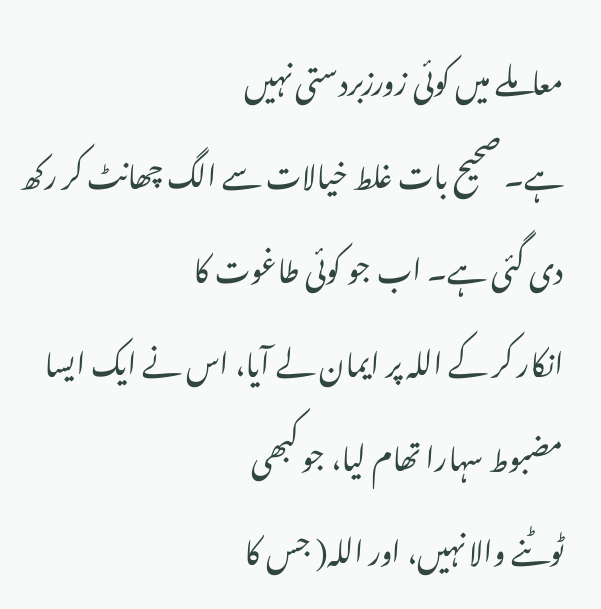معاملے میں کوئی زورزبردستی نہیں
ہے۔ صحیح بات غلط خیالات سے الگ چھانٹ کر رکھ دی گئی ہے۔ اب جو کوئی طاغوت کا
انکار کر کے اللہ پر ایمان لے آیا، اس نے ایک ایسا مضبوط سہارا تھام لیا، جو کبھی
ٹوٹنے والا نہیں، اور اللہ( جس کا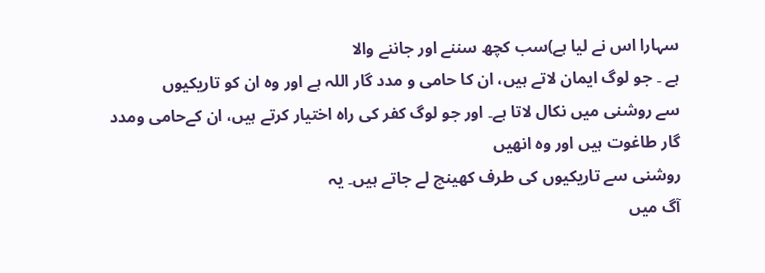سہارا اس نے لیا ہے)سب کچھ سننے اور جاننے والا
ہے ۔ جو لوگ ایمان لاتے ہیں، ان کا حامی و مدد گار اللہ ہے اور وہ ان کو تاریکیوں
سے روشنی میں نکال لاتا ہے۔ اور جو لوگ کفر کی راہ اختیار کرتے ہیں، ان کےحامی ومدد گار طاغوت ہیں اور وہ انھیں
روشنی سے تاریکیوں کی طرف کھینچ لے جاتے ہیں۔ یہ
آگ میں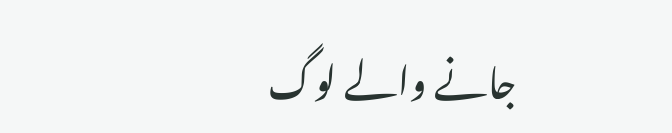جانے والے لوگ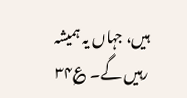ہیں، جہاں یہ ہمیشہ رہیں گے۔ ؏۳۴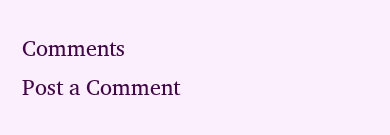Comments
Post a Comment